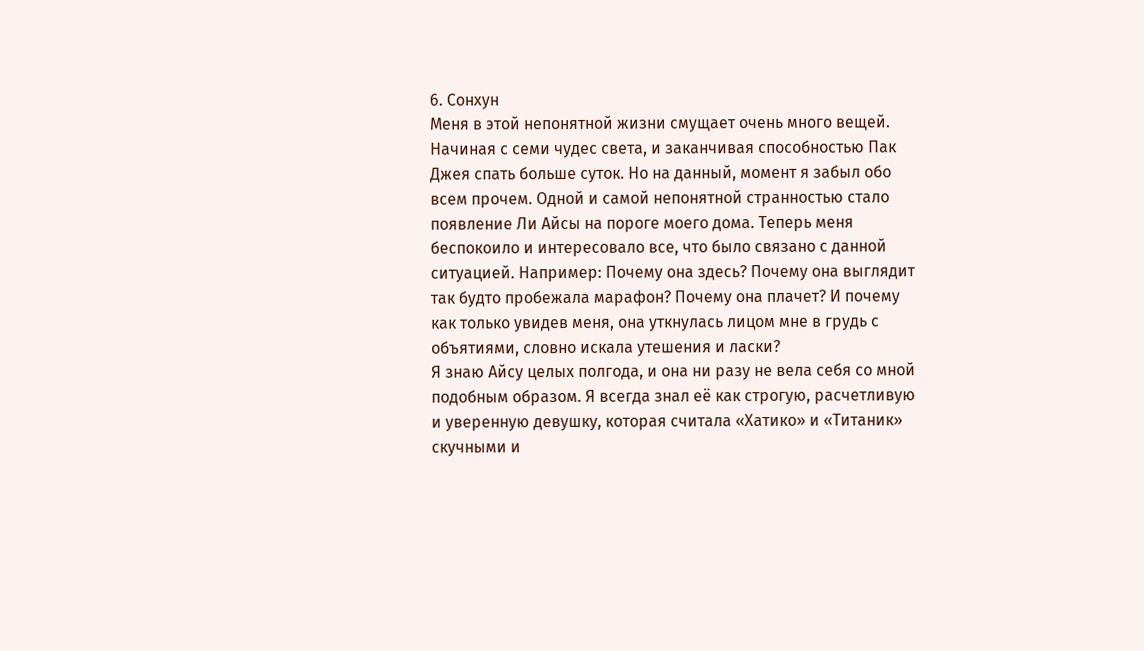6. Сонхун
Меня в этой непонятной жизни смущает очень много вещей. Начиная с семи чудес света, и заканчивая способностью Пак Джея спать больше суток. Но на данный, момент я забыл обо всем прочем. Одной и самой непонятной странностью стало появление Ли Айсы на пороге моего дома. Теперь меня беспокоило и интересовало все, что было связано с данной ситуацией. Например: Почему она здесь? Почему она выглядит так будто пробежала марафон? Почему она плачет? И почему как только увидев меня, она уткнулась лицом мне в грудь с объятиями, словно искала утешения и ласки?
Я знаю Айсу целых полгода, и она ни разу не вела себя со мной подобным образом. Я всегда знал её как строгую, расчетливую и уверенную девушку, которая считала «Хатико» и «Титаник» скучными и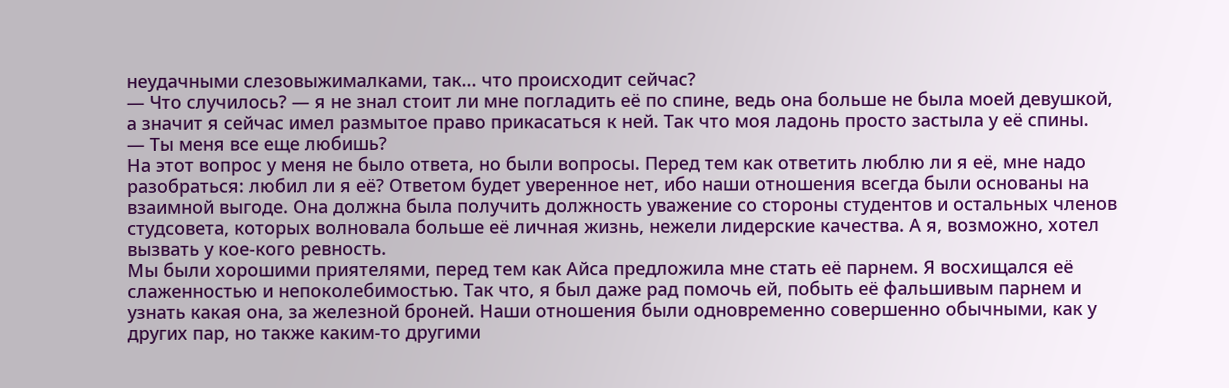неудачными слезовыжималками, так... что происходит сейчас?
— Что случилось? — я не знал стоит ли мне погладить её по спине, ведь она больше не была моей девушкой, а значит я сейчас имел размытое право прикасаться к ней. Так что моя ладонь просто застыла у её спины.
— Ты меня все еще любишь?
На этот вопрос у меня не было ответа, но были вопросы. Перед тем как ответить люблю ли я её, мне надо разобраться: любил ли я её? Ответом будет уверенное нет, ибо наши отношения всегда были основаны на взаимной выгоде. Она должна была получить должность уважение со стороны студентов и остальных членов студсовета, которых волновала больше её личная жизнь, нежели лидерские качества. А я, возможно, хотел вызвать у кое-кого ревность.
Мы были хорошими приятелями, перед тем как Айса предложила мне стать её парнем. Я восхищался её слаженностью и непоколебимостью. Так что, я был даже рад помочь ей, побыть её фальшивым парнем и узнать какая она, за железной броней. Наши отношения были одновременно совершенно обычными, как у других пар, но также каким-то другими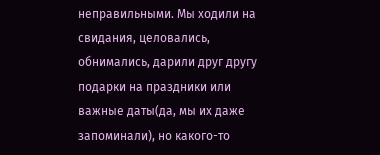неправильными. Мы ходили на свидания, целовались, обнимались, дарили друг другу подарки на праздники или важные даты(да, мы их даже запоминали), но какого-то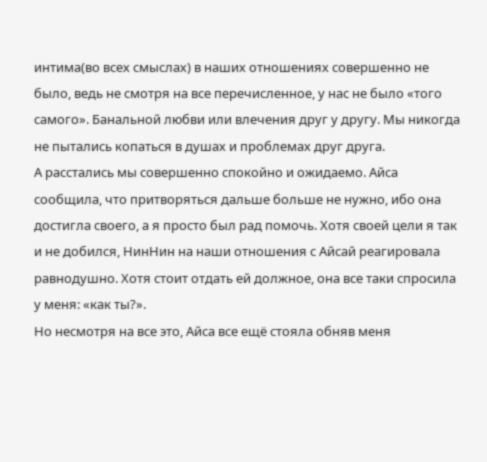интима(во всех смыслах) в наших отношениях совершенно не было, ведь не смотря на все перечисленное, у нас не было «того самого». Банальной любви или влечения друг у другу. Мы никогда не пытались копаться в душах и проблемах друг друга.
А расстались мы совершенно спокойно и ожидаемо. Айса сообщила, что притворяться дальше больше не нужно, ибо она достигла своего, а я просто был рад помочь. Хотя своей цели я так и не добился, НинНин на наши отношения с Айсай реагировала равнодушно. Хотя стоит отдать ей должное, она все таки спросила у меня: «как ты?».
Но несмотря на все это, Айса все ещё стояла обняв меня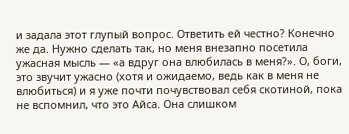и задала этот глупый вопрос. Ответить ей честно? Конечно же да. Нужно сделать так, но меня внезапно посетила ужасная мысль — «а вдруг она влюбилась в меня?». О, боги, это звучит ужасно (хотя и ожидаемо, ведь как в меня не влюбиться) и я уже почти почувствовал себя скотиной, пока не вспомнил, что это Айса. Она слишком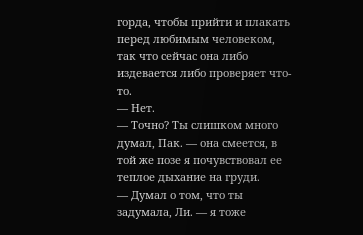горда, чтобы прийти и плакать перед любимым человеком, так что сейчас она либо издевается либо проверяет что-то.
— Нет.
— Точно? Ты слишком много думал, Пак. — она смеется, в той же позе я почувствовал ее теплое дыхание на груди.
— Думал о том, что ты задумала, Ли. — я тоже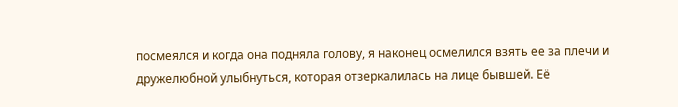посмеялся и когда она подняла голову, я наконец осмелился взять ее за плечи и дружелюбной улыбнуться, которая отзеркалилась на лице бывшей. Её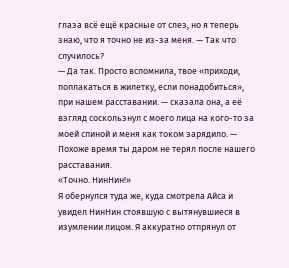глаза всё ещё красные от слез, но я теперь знаю, что я точно не из-за меня. — Так что случилось?
— Да так. Просто вспомнила, твое «приходи, поплакаться в жилетку, если понадобиться», при нашем расставании. — сказала она, а её взгляд соскользнул с моего лица на кого-то за моей спиной и меня как током зарядило. — Похоже время ты даром не терял после нашего расставания.
«Точно. НинНин!»
Я обернулся туда же, куда смотрела Айса и увидел НинНин стоявшую с вытянувшиеся в изумлении лицом. Я аккуратно отпрянул от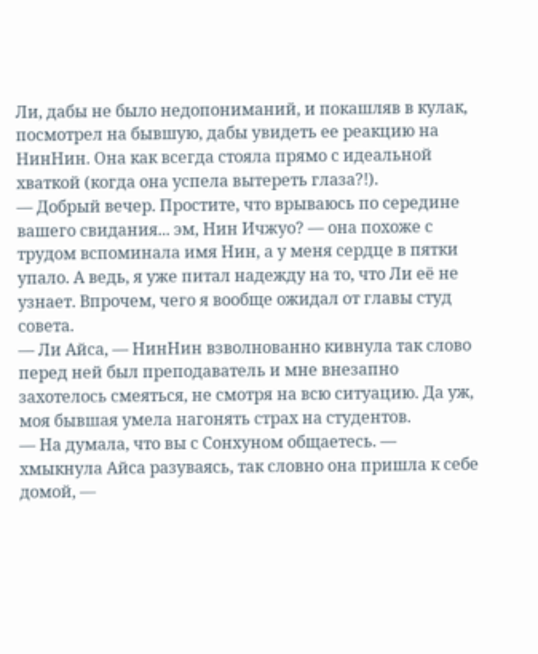Ли, дабы не было недопониманий, и покашляв в кулак, посмотрел на бывшую, дабы увидеть ее реакцию на НинНин. Она как всегда стояла прямо с идеальной хваткой (когда она успела вытереть глаза?!).
— Добрый вечер. Простите, что врываюсь по середине вашего свидания... эм, Нин Ичжуо? — она похоже с трудом вспоминала имя Нин, а у меня сердце в пятки упало. А ведь, я уже питал надежду на то, что Ли её не узнает. Впрочем, чего я вообще ожидал от главы студ совета.
— Ли Айса, — НинНин взволнованно кивнула так слово перед ней был преподаватель и мне внезапно захотелось смеяться, не смотря на всю ситуацию. Да уж, моя бывшая умела нагонять страх на студентов.
— На думала, что вы с Сонхуном общаетесь. — хмыкнула Айса разуваясь, так словно она пришла к себе домой, —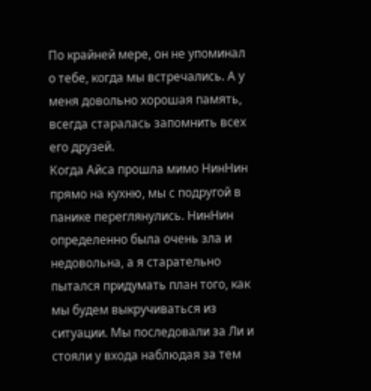По крайней мере, он не упоминал о тебе, когда мы встречались. А у меня довольно хорошая память, всегда старалась запомнить всех его друзей.
Когда Айса прошла мимо НинНин прямо на кухню, мы с подругой в панике переглянулись. НинНин определенно была очень зла и недовольна, а я старательно пытался придумать план того, как мы будем выкручиваться из ситуации. Мы последовали за Ли и стояли у входа наблюдая за тем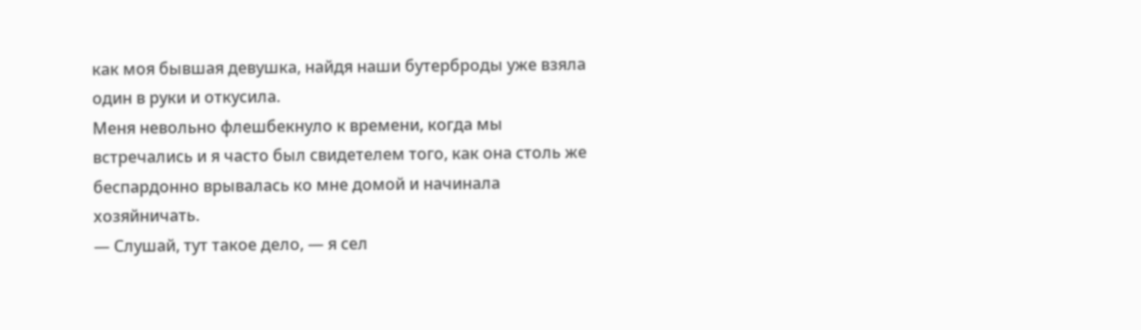как моя бывшая девушка, найдя наши бутерброды уже взяла один в руки и откусила.
Меня невольно флешбекнуло к времени, когда мы встречались и я часто был свидетелем того, как она столь же беспардонно врывалась ко мне домой и начинала хозяйничать.
— Слушай, тут такое дело, — я сел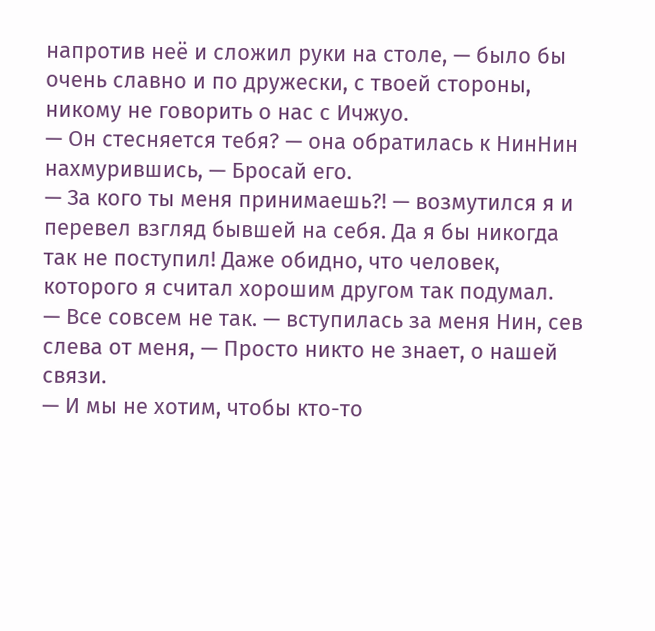напротив неё и сложил руки на столе, — было бы очень славно и по дружески, с твоей стороны, никому не говорить о нас с Ичжуо.
— Он стесняется тебя? — она обратилась к НинНин нахмурившись, — Бросай его.
— За кого ты меня принимаешь?! — возмутился я и перевел взгляд бывшей на себя. Да я бы никогда так не поступил! Даже обидно, что человек, которого я считал хорошим другом так подумал.
— Все совсем не так. — вступилась за меня Нин, сев слева от меня, — Просто никто не знает, о нашей связи.
— И мы не хотим, чтобы кто-то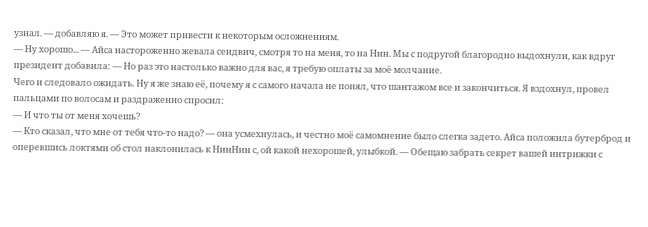узнал. — добавляю я. — Это может привести к некоторым осложнениям.
— Ну хорошо... — Айса настороженно жевала сендвич, смотря то на меня, то на Нин. Мы с подругой благородно выдохнули, как вдруг президент добавила: — Но раз это настолько важно для вас, я требую оплаты за моё молчание.
Чего и следовало ожидать. Ну я же знаю её, почему я с самого начала не понял, что шантажом все и закончиться. Я вздохнул, провел пальцами по волосам и раздраженно спросил:
— И что ты от меня хочешь?
— Кто сказал, что мне от тебя что-то надо? — она усмехнулась, и честно моё самомнение было слегка задето. Айса положила бутерброд и оперевшись локтями об стол наклонилась к НинНин с, ой какой нехорошей, улыбкой. — Обещаю забрать секрет вашей интрижки с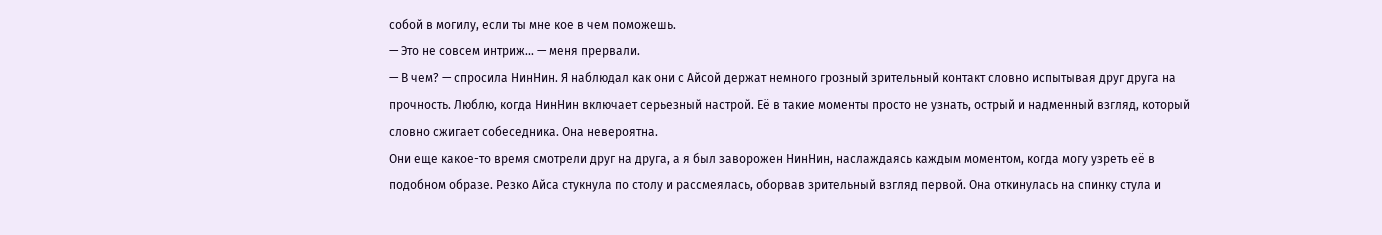собой в могилу, если ты мне кое в чем поможешь.
— Это не совсем интриж... — меня прервали.
— В чем? — спросила НинНин. Я наблюдал как они с Айсой держат немного грозный зрительный контакт словно испытывая друг друга на прочность. Люблю, когда НинНин включает серьезный настрой. Её в такие моменты просто не узнать, острый и надменный взгляд, который словно сжигает собеседника. Она невероятна.
Они еще какое-то время смотрели друг на друга, а я был заворожен НинНин, наслаждаясь каждым моментом, когда могу узреть её в подобном образе. Резко Айса стукнула по столу и рассмеялась, оборвав зрительный взгляд первой. Она откинулась на спинку стула и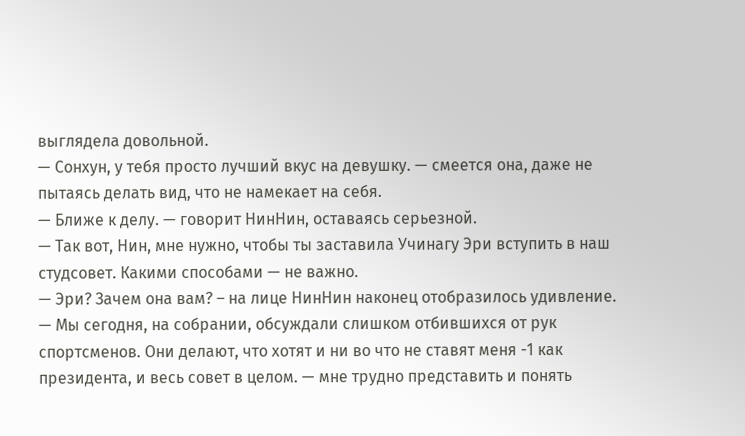выглядела довольной.
— Сонхун, у тебя просто лучший вкус на девушку. — смеется она, даже не пытаясь делать вид, что не намекает на себя.
— Ближе к делу. — говорит НинНин, оставаясь серьезной.
— Так вот, Нин, мне нужно, чтобы ты заставила Учинагу Эри вступить в наш студсовет. Какими способами — не важно.
— Эри? Зачем она вам? – на лице НинНин наконец отобразилось удивление.
— Мы сегодня, на собрании, обсуждали слишком отбившихся от рук спортсменов. Они делают, что хотят и ни во что не ставят меня -1 как президента, и весь совет в целом. — мне трудно представить и понять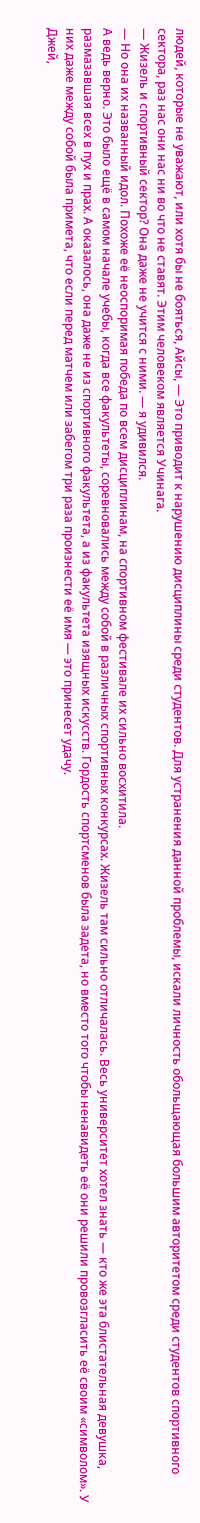людей, которые не уважают, или хотя бы не бояться, Айсы, — Это приводит к нарушению дисциплины среди студентов. Для устранения данной проблемы, искали личность обольщающая большим авторитетом среди студентов спортивного сектора, раз нас они нас ни во что не ставят. Этим человеком является Учинага.
— Жизель и спортивный сектор? Она даже не учится с ними. — я удивился.
— Но она их названный идол. Похоже её неоспоримая победа по всем дисциплинам, на спортивном фестивале их сильно восхитила.
А ведь верно. Это было ещё в самом начале учебы, когда все факультеты, соревновались между собой в различных спортивных конкурсах. Жизель там сильно отличалась. Весь университет хотел знать — кто же эта блистательная девушка, размазавшая всех в пух и прах. А оказалось, она даже не из спортивного факультета, а из факультета изящных искусств. Гордость спортсменов была задета, но вместо того чтобы ненавидеть её они решили провозгласить её своим «символом». У них даже между собой была примета, что если перед матчем или забегом три раза произнести её имя — это принесет удачу.
Джей,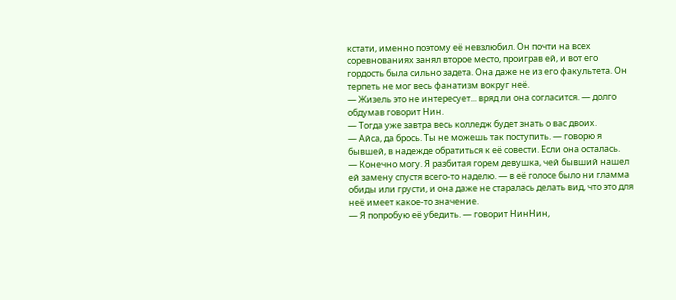кстати, именно поэтому её невзлюбил. Он почти на всех соревнованиях занял второе место, проиграв ей, и вот его гордость была сильно задета. Она даже не из его факультета. Он терпеть не мог весь фанатизм вокруг неё.
— Жизель это не интересует... вряд ли она согласится. — долго обдумав говорит Нин.
— Тогда уже завтра весь колледж будет знать о вас двоих.
— Айса, да брось. Ты не можешь так поступить. — говорю я бывшей, в надежде обратиться к её совести. Если она осталась.
— Конечно могу. Я разбитая горем девушка, чей бывший нашел ей замену спустя всего-то наделю. — в её голосе было ни гламма обиды или грусти, и она даже не старалась делать вид, что это для неё имеет какое-то значение.
— Я попробую её убедить. — говорит НинНин,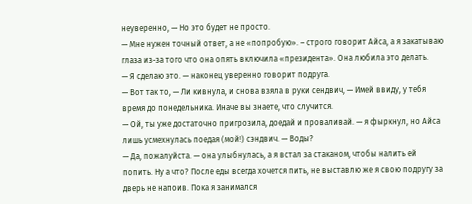неуверенно, — Но это будет не просто.
— Мне нужен точный ответ, а не «попробую». – строго говорит Айса, а я закатываю глаза из-за того что она опять включила «президента». Она любила это делать.
— Я сделаю это. — наконец уверенно говорит подруга.
— Вот так то, — Ли кивнула, и снова взяла в руки сендвич, — Имей ввиду, у тебя время до понедельника. Иначе вы знаете, что случится.
— Ой, ты уже достаточно пригрозила, доедай и проваливай. — я фыркнул, но Айса лишь усмехнулась поедая (мой!) сэндвич. — Воды?
— Да, пожалуйста. — она улыбнулась, а я встал за стаканом, чтобы налить ей попить. Ну а что? После еды всегда хочется пить, не выставлю же я свою подругу за дверь не напоив. Пока я занимался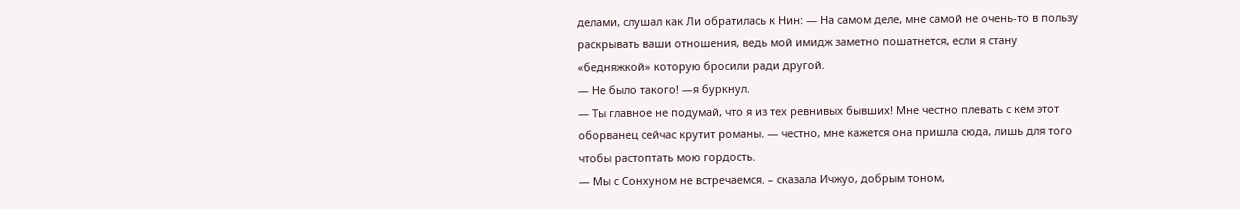делами, слушал как Ли обратилась к Нин: — На самом деле, мне самой не очень-то в пользу раскрывать ваши отношения, ведь мой имидж заметно пошатнется, если я стану «бедняжкой» которую бросили ради другой.
— Не было такого! —я буркнул.
— Ты главное не подумай, что я из тех ревнивых бывших! Мне честно плевать с кем этот оборванец сейчас крутит романы. — честно, мне кажется она пришла сюда, лишь для того чтобы растоптать мою гордость.
— Мы с Сонхуном не встречаемся. – сказала Ичжуо, добрым тоном,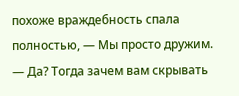похоже враждебность спала полностью, — Мы просто дружим.
— Да? Тогда зачем вам скрывать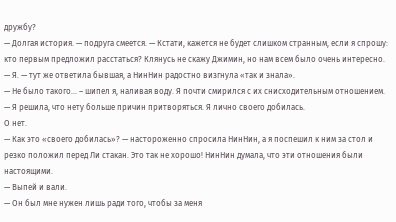дружбу?
— Долгая история. — подруга смеется. — Кстати, кажется не будет слишком странным, если я спрошу: кто первым предложил расстаться? Клянусь не скажу Джимин, но нам всем было очень интересно.
— Я. — тут же ответила бывшая, а НинНин радостно визгнула «так и знала».
— Не было такого... – шипел я, наливая воду. Я почти смирился с их снисходительным отношением.
— Я решила, что нету больше причин притворяться. Я лично своего добилась.
О нет.
— Как это «своего добилась»? — настороженно спросила НинНин, а я поспешил к ним за стол и резко положил перед Ли стакан. Это так не хорошо! НинНин думала, что эти отношения были настоящими.
— Выпей и вали.
— Он был мне нужен лишь ради того, чтобы за меня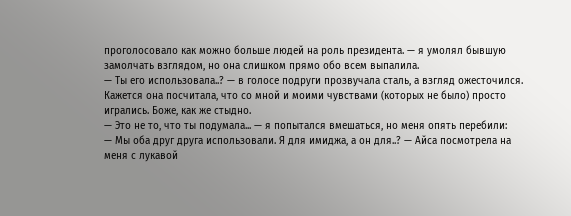проголосовало как можно больше людей на роль президента. — я умолял бывшую замолчать взглядом, но она слишком прямо обо всем выпалила.
— Ты его использовала..? — в голосе подруги прозвучала сталь, а взгляд ожесточился. Кажется она посчитала, что со мной и моими чувствами (которых не было) просто игрались. Боже, как же стыдно.
— Это не то, что ты подумала... — я попытался вмешаться, но меня опять перебили:
— Мы оба друг друга использовали. Я для имиджа, а он для..? — Айса посмотрела на меня с лукавой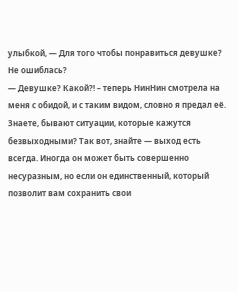улыбкой, — Для того чтобы понравиться девушке? Не ошиблась?
— Девушке? Какой?! – теперь НинНин смотрела на меня с обидой, и с таким видом, словно я предал её.
Знаете, бывают ситуации, которые кажутся безвыходными? Так вот, знайте — выход есть всегда. Иногда он может быть совершенно несуразным, но если он единственный, который позволит вам сохранить свои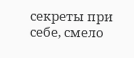секреты при себе, смело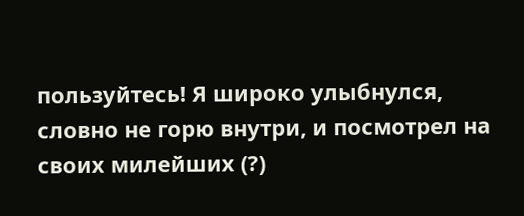пользуйтесь! Я широко улыбнулся, словно не горю внутри, и посмотрел на своих милейших (?)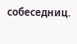собеседниц.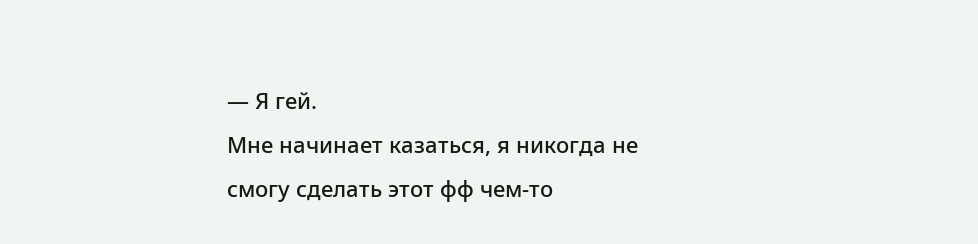— Я гей.
Мне начинает казаться, я никогда не смогу сделать этот фф чем-то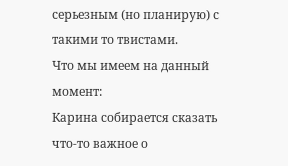серьезным (но планирую) с такими то твистами.
Что мы имеем на данный момент:
Карина собирается сказать что-то важное о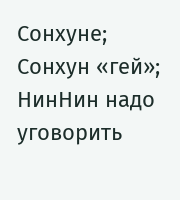Сонхуне; Сонхун «гей»; НинНин надо уговорить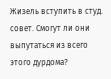Жизель вступить в студ. совет. Смогут ли они выпутаться из всего этого дурдома?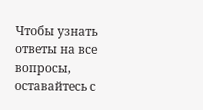Чтобы узнать ответы на все вопросы, оставайтесь с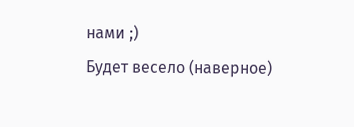нами ;)
Будет весело (наверное)